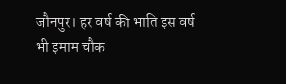जौनपुर। हर वर्ष की भाति इस वर्ष भी इमाम चौक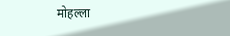मोहल्ला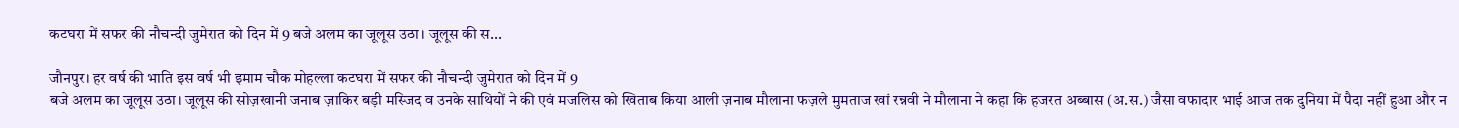कटघरा में सफर की नौचन्दी जुमेरात को दिन में 9 बजे अलम का जूलूस उठा। जूलूस की स...

जौनपुर। हर वर्ष की भाति इस वर्ष भी इमाम चौक मोहल्ला कटघरा में सफर की नौचन्दी जुमेरात को दिन में 9
बजे अलम का जूलूस उठा। जूलूस की सोज़खानी जनाब ज़ाकिर बड़ी मस्जिद व उनके साथियों ने की एवं मजलिस को खिताब किया आली ज़नाब मौलाना फज़ले मुमताज खां रन्नवी ने मौलाना ने कहा कि हजरत अब्बास (अ.स.) जैसा वफादार भाई आज तक दुनिया में पैदा नहीं हुआ और न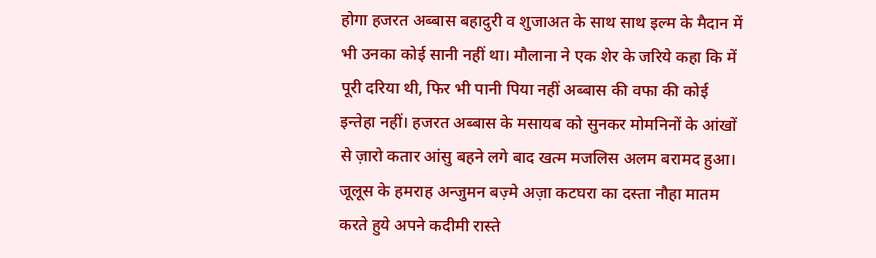होगा हजरत अब्बास बहादुरी व शुजाअत के साथ साथ इल्म के मैदान में भी उनका कोई सानी नहीं था। मौलाना ने एक शेर के जरिये कहा कि में पूरी दरिया थी, फिर भी पानी पिया नहीं अब्बास की वफा की कोई इन्तेहा नहीं। हजरत अब्बास के मसायब को सुनकर मोमनिनों के आंखों से ज़ारो कतार आंसु बहने लगे बाद खत्म मजलिस अलम बरामद हुआ। जूलूस के हमराह अन्जुमन बज़्मे अज़ा कटघरा का दस्ता नौहा मातम करते हुये अपने कदीमी रास्ते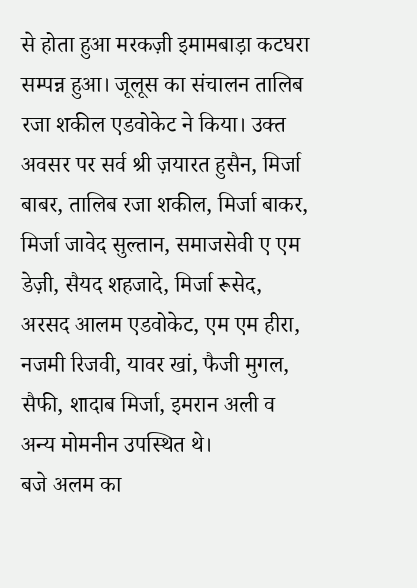से होता हुआ मरकज़ी इमामबाड़ा कटघरा सम्पन्न हुआ। जूलूस का संचालन तालिब रजा शकील एडवोकेट ने किया। उक्त अवसर पर सर्व श्री ज़यारत हुसैन, मिर्जा बाबर, तालिब रजा शकील, मिर्जा बाकर, मिर्जा जावेद सुल्तान, समाजसेवी ए एम डेज़ी, सैयद शहजादे, मिर्जा रूसेद, अरसद आलम एडवोकेट, एम एम हीरा, नजमी रिजवी, यावर खां, फैजी मुगल, सैफी, शादाब मिर्जा, इमरान अली व अन्य मोमनीन उपस्थित थे।
बजे अलम का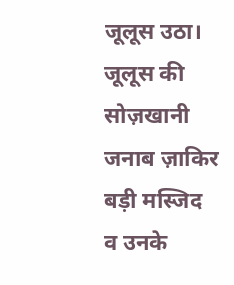जूलूस उठा। जूलूस की सोज़खानी जनाब ज़ाकिर बड़ी मस्जिद व उनके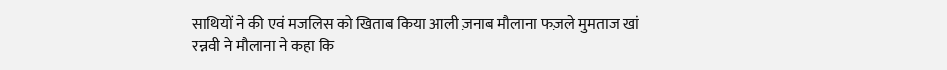साथियों ने की एवं मजलिस को खिताब किया आली ज़नाब मौलाना फज़ले मुमताज खां रन्नवी ने मौलाना ने कहा कि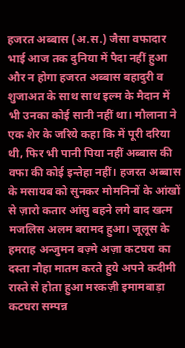हजरत अब्बास (अ.स.) जैसा वफादार भाई आज तक दुनिया में पैदा नहीं हुआ और न होगा हजरत अब्बास बहादुरी व शुजाअत के साथ साथ इल्म के मैदान में भी उनका कोई सानी नहीं था। मौलाना ने एक शेर के जरिये कहा कि में पूरी दरिया थी, फिर भी पानी पिया नहीं अब्बास की वफा की कोई इन्तेहा नहीं। हजरत अब्बास के मसायब को सुनकर मोमनिनों के आंखों से ज़ारो कतार आंसु बहने लगे बाद खत्म मजलिस अलम बरामद हुआ। जूलूस के हमराह अन्जुमन बज़्मे अज़ा कटघरा का दस्ता नौहा मातम करते हुये अपने कदीमी रास्ते से होता हुआ मरकज़ी इमामबाड़ा कटघरा सम्पन्न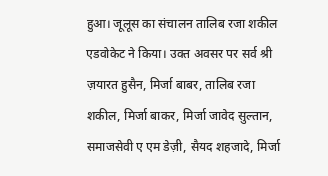हुआ। जूलूस का संचालन तालिब रजा शकील एडवोकेट ने किया। उक्त अवसर पर सर्व श्री ज़यारत हुसैन, मिर्जा बाबर, तालिब रजा शकील, मिर्जा बाकर, मिर्जा जावेद सुल्तान, समाजसेवी ए एम डेज़ी, सैयद शहजादे, मिर्जा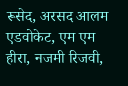रूसेद, अरसद आलम एडवोकेट, एम एम हीरा, नजमी रिजवी,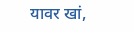यावर खां,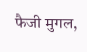फैजी मुगल,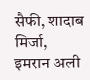सैफी, शादाब मिर्जा, इमरान अली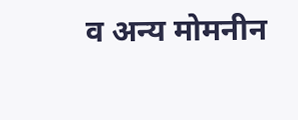व अन्य मोमनीन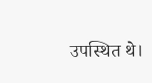उपस्थित थे।